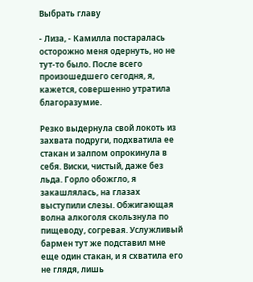Выбрать главу

- Лиза, - Камилла постаралась осторожно меня одернуть, но не тут-то было. После всего произошедшего сегодня, я, кажется, совершенно утратила благоразумие.

Резко выдернула свой локоть из захвата подруги, подхватила ее стакан и залпом опрокинула в себя. Виски, чистый, даже без льда. Горло обожгло, я закашлялась, на глазах выступили слезы. Обжигающая волна алкоголя скользнула по пищеводу, согревая. Услужливый бармен тут же подставил мне еще один стакан, и я схватила его не глядя, лишь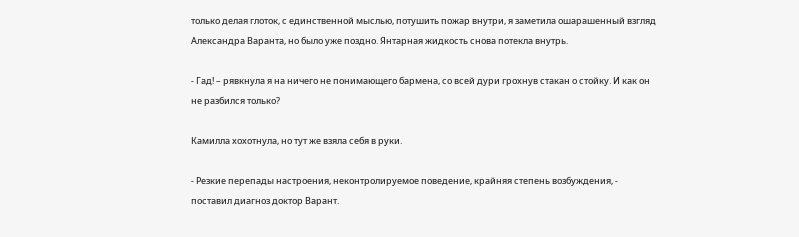только делая глоток, с единственной мыслью, потушить пожар внутри, я заметила ошарашенный взгляд Александра Варанта, но было уже поздно. Янтарная жидкость снова потекла внутрь.

- Гад! – рявкнула я на ничего не понимающего бармена, со всей дури грохнув стакан о стойку. И как он не разбился только?

Камилла хохотнула, но тут же взяла себя в руки.

- Резкие перепады настроения, неконтролируемое поведение, крайняя степень возбуждения, - поставил диагноз доктор Варант.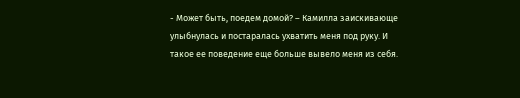- Может быть, поедем домой? – Камилла заискивающе улыбнулась и постаралась ухватить меня под руку. И такое ее поведение еще больше вывело меня из себя.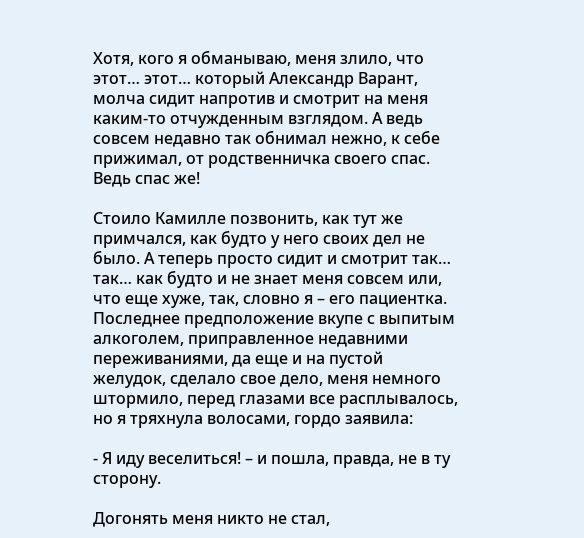Хотя, кого я обманываю, меня злило, что этот… этот… который Александр Варант, молча сидит напротив и смотрит на меня каким-то отчужденным взглядом. А ведь совсем недавно так обнимал нежно, к себе прижимал, от родственничка своего спас. Ведь спас же!

Стоило Камилле позвонить, как тут же примчался, как будто у него своих дел не было. А теперь просто сидит и смотрит так… так… как будто и не знает меня совсем или, что еще хуже, так, словно я – его пациентка. Последнее предположение вкупе с выпитым алкоголем, приправленное недавними переживаниями, да еще и на пустой желудок, сделало свое дело, меня немного штормило, перед глазами все расплывалось, но я тряхнула волосами, гордо заявила:

- Я иду веселиться! – и пошла, правда, не в ту сторону.

Догонять меня никто не стал,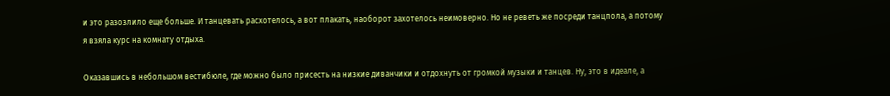и это разозлило еще больше. И танцевать расхотелось, а вот плакать, наоборот захотелось неимоверно. Но не реветь же посреди танцпола, а потому я взяла курс на комнату отдыха.

Оказавшись в небольшом вестибюле, где можно было присесть на низкие диванчики и отдохнуть от громкой музыки и танцев. Ну, это в идеале, а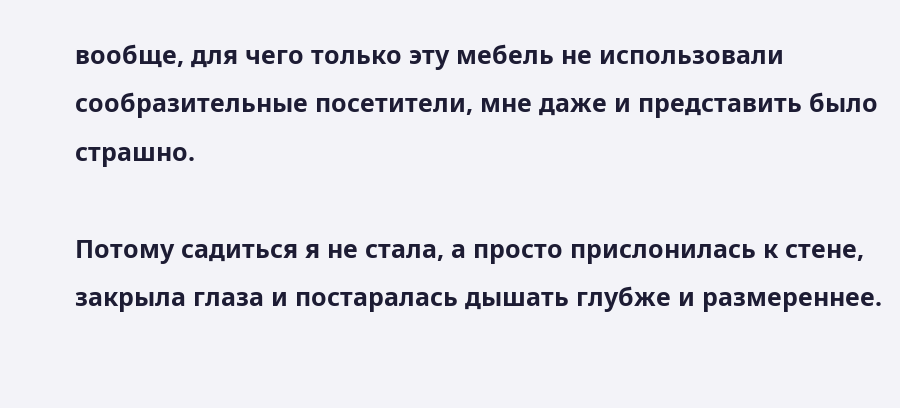вообще, для чего только эту мебель не использовали сообразительные посетители, мне даже и представить было страшно.

Потому садиться я не стала, а просто прислонилась к стене, закрыла глаза и постаралась дышать глубже и размереннее.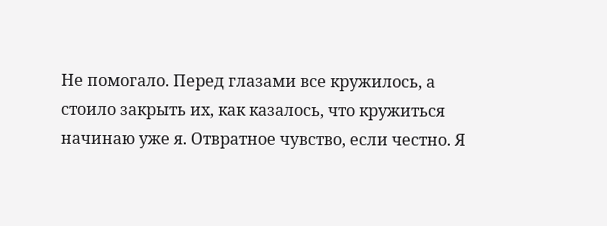Не помогало. Перед глазами все кружилось, а стоило закрыть их, как казалось, что кружиться начинаю уже я. Отвратное чувство, если честно. Я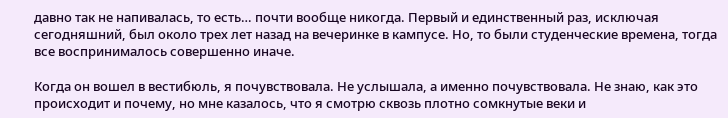давно так не напивалась, то есть… почти вообще никогда. Первый и единственный раз, исключая сегодняшний, был около трех лет назад на вечеринке в кампусе. Но, то были студенческие времена, тогда все воспринималось совершенно иначе.

Когда он вошел в вестибюль, я почувствовала. Не услышала, а именно почувствовала. Не знаю, как это происходит и почему, но мне казалось, что я смотрю сквозь плотно сомкнутые веки и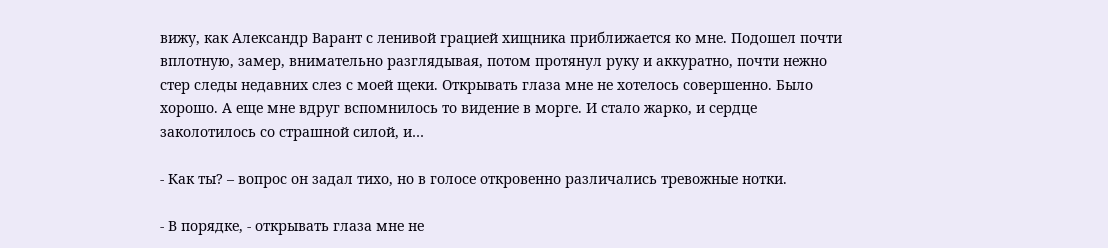вижу, как Александр Варант с ленивой грацией хищника приближается ко мне. Подошел почти вплотную, замер, внимательно разглядывая, потом протянул руку и аккуратно, почти нежно стер следы недавних слез с моей щеки. Открывать глаза мне не хотелось совершенно. Было хорошо. А еще мне вдруг вспомнилось то видение в морге. И стало жарко, и сердце заколотилось со страшной силой, и…

- Как ты? – вопрос он задал тихо, но в голосе откровенно различались тревожные нотки.

- В порядке, - открывать глаза мне не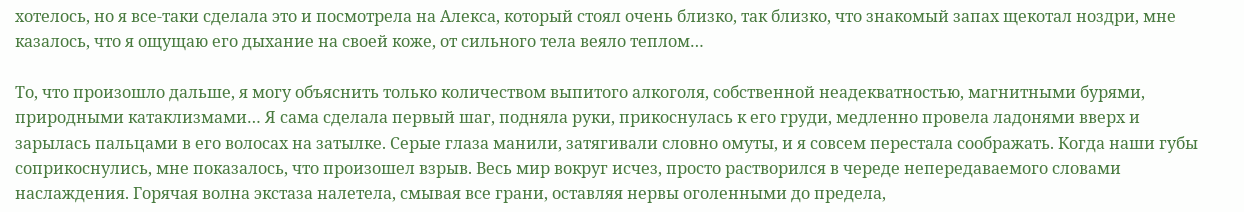хотелось, но я все-таки сделала это и посмотрела на Алекса, который стоял очень близко, так близко, что знакомый запах щекотал ноздри, мне казалось, что я ощущаю его дыхание на своей коже, от сильного тела веяло теплом…

То, что произошло дальше, я могу объяснить только количеством выпитого алкоголя, собственной неадекватностью, магнитными бурями, природными катаклизмами… Я сама сделала первый шаг, подняла руки, прикоснулась к его груди, медленно провела ладонями вверх и зарылась пальцами в его волосах на затылке. Серые глаза манили, затягивали словно омуты, и я совсем перестала соображать. Когда наши губы соприкоснулись, мне показалось, что произошел взрыв. Весь мир вокруг исчез, просто растворился в череде непередаваемого словами наслаждения. Горячая волна экстаза налетела, смывая все грани, оставляя нервы оголенными до предела,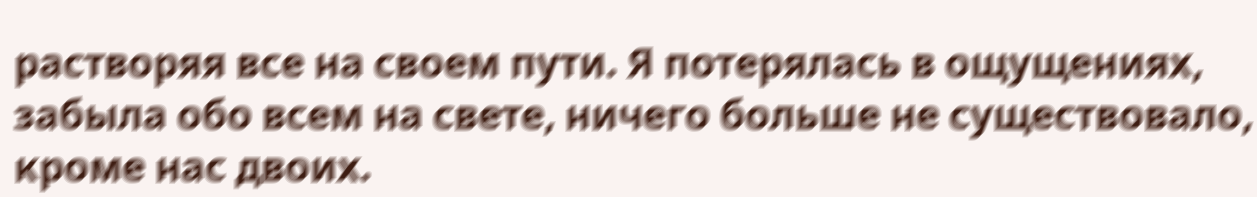растворяя все на своем пути. Я потерялась в ощущениях, забыла обо всем на свете, ничего больше не существовало, кроме нас двоих.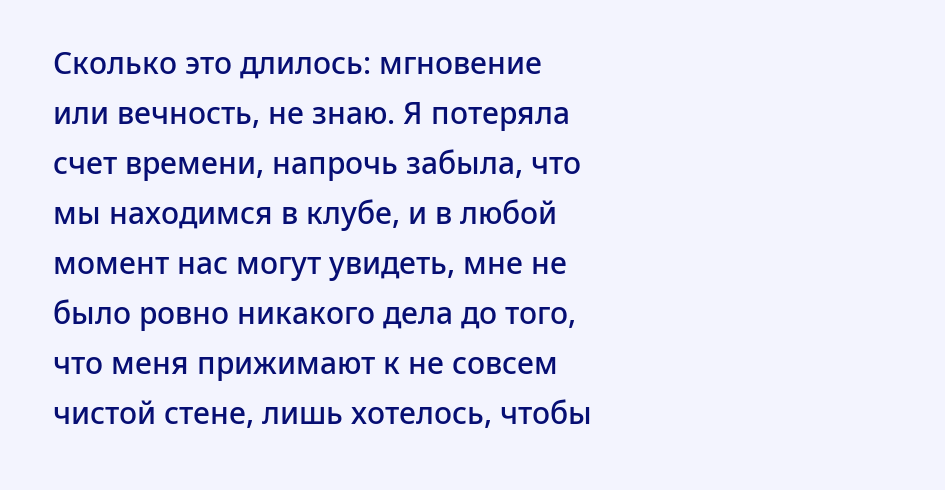Сколько это длилось: мгновение или вечность, не знаю. Я потеряла счет времени, напрочь забыла, что мы находимся в клубе, и в любой момент нас могут увидеть, мне не было ровно никакого дела до того, что меня прижимают к не совсем чистой стене, лишь хотелось, чтобы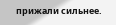прижали сильнее.